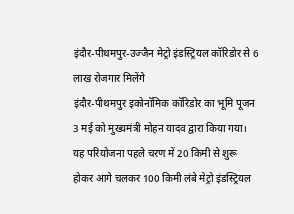इंदौर-पीथमपुर-उज्जैन मेट्रो इंडस्ट्रियल कॉरिडोर से 6 लाख रोजगार मिलेंगे
इंदौर-पीथमपुर इकोनॉमिक कॉरिडोर का भूमि पूजन 3 मई को मुख्यमंत्री मोहन यादव द्वारा किया गया। यह परियोजना पहले चरण में 20 किमी से शुरू होकर आगे चलकर 100 किमी लंबे मेट्रो इंडस्ट्रियल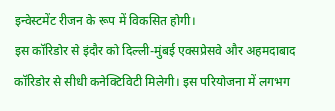इन्वेस्टमेंट रीजन के रूप में विकसित होगी।
इस कॉरिडोर से इंदौर को दिल्ली-मुंबई एक्सप्रेसवे और अहमदाबाद कॉरिडोर से सीधी कनेक्टिविटी मिलेगी। इस परियोजना में लगभग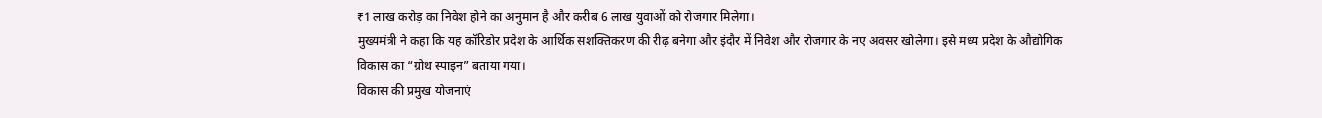₹1 लाख करोड़ का निवेश होने का अनुमान है और करीब 6 लाख युवाओं को रोजगार मिलेगा।
मुख्यमंत्री ने कहा कि यह कॉरिडोर प्रदेश के आर्थिक सशक्तिकरण की रीढ़ बनेगा और इंदौर में निवेश और रोजगार के नए अवसर खोलेगा। इसे मध्य प्रदेश के औद्योगिक विकास का “ग्रोथ स्पाइन” बताया गया।
विकास की प्रमुख योजनाएं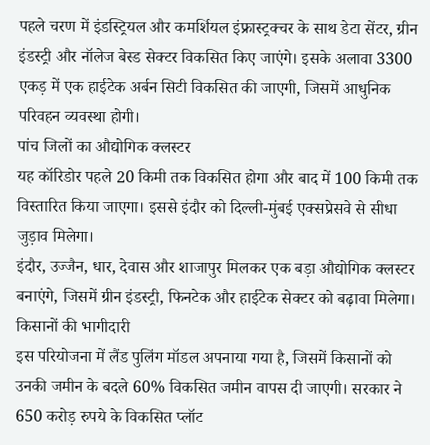पहले चरण में इंडस्ट्रियल और कमर्शियल इंफ्रास्ट्रक्चर के साथ डेटा सेंटर, ग्रीन इंडस्ट्री और नॉलेज बेस्ड सेक्टर विकसित किए जाएंगे। इसके अलावा 3300 एकड़ में एक हाईटेक अर्बन सिटी विकसित की जाएगी, जिसमें आधुनिक परिवहन व्यवस्था होगी।
पांच जिलों का औद्योगिक क्लस्टर
यह कॉरिडोर पहले 20 किमी तक विकसित होगा और बाद में 100 किमी तक विस्तारित किया जाएगा। इससे इंदौर को दिल्ली-मुंबई एक्सप्रेसवे से सीधा जुड़ाव मिलेगा।
इंदौर, उज्जैन, धार, देवास और शाजापुर मिलकर एक बड़ा औद्योगिक क्लस्टर बनाएंगे, जिसमें ग्रीन इंडस्ट्री, फिनटेक और हाईटेक सेक्टर को बढ़ावा मिलेगा।
किसानों की भागीदारी
इस परियोजना में लैंड पुलिंग मॉडल अपनाया गया है, जिसमें किसानों को उनकी जमीन के बदले 60% विकसित जमीन वापस दी जाएगी। सरकार ने 650 करोड़ रुपये के विकसित प्लॉट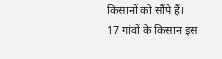किसानों को सौंपे हैं।
17 गांवों के किसान इस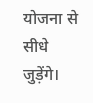योजना से सीधे जुड़ेंगे।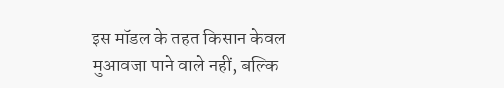इस मॉडल के तहत किसान केवल मुआवजा पाने वाले नहीं, बल्कि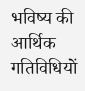भविष्य की आर्थिक गतिविधियों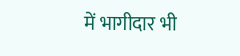में भागीदार भी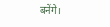बनेंगे।